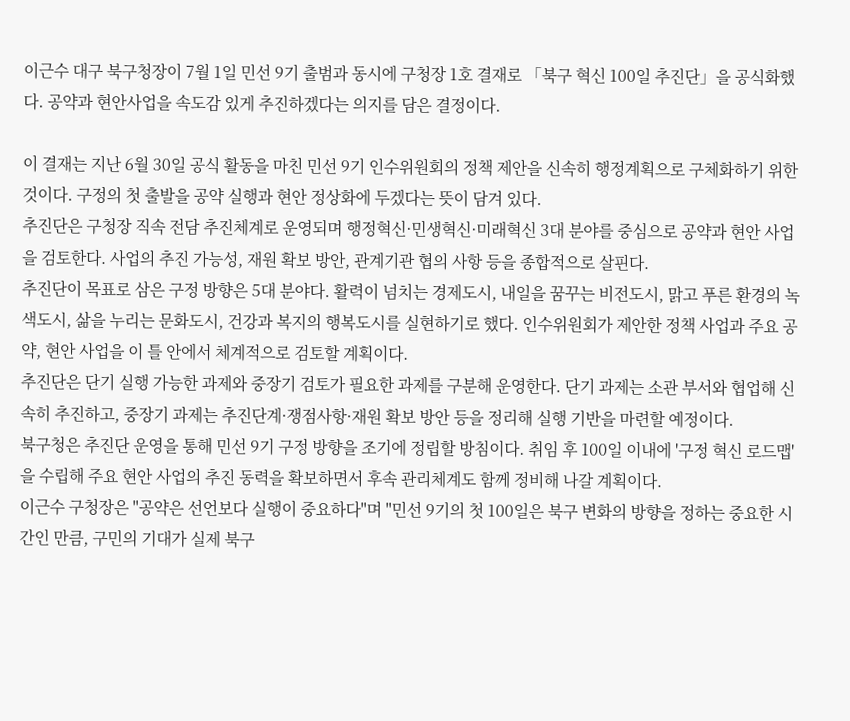이근수 대구 북구청장이 7월 1일 민선 9기 출범과 동시에 구청장 1호 결재로 「북구 혁신 100일 추진단」을 공식화했다. 공약과 현안사업을 속도감 있게 추진하겠다는 의지를 담은 결정이다.

이 결재는 지난 6월 30일 공식 활동을 마친 민선 9기 인수위원회의 정책 제안을 신속히 행정계획으로 구체화하기 위한 것이다. 구정의 첫 출발을 공약 실행과 현안 정상화에 두겠다는 뜻이 담겨 있다.
추진단은 구청장 직속 전담 추진체계로 운영되며 행정혁신·민생혁신·미래혁신 3대 분야를 중심으로 공약과 현안 사업을 검토한다. 사업의 추진 가능성, 재원 확보 방안, 관계기관 협의 사항 등을 종합적으로 살핀다.
추진단이 목표로 삼은 구정 방향은 5대 분야다. 활력이 넘치는 경제도시, 내일을 꿈꾸는 비전도시, 맑고 푸른 환경의 녹색도시, 삶을 누리는 문화도시, 건강과 복지의 행복도시를 실현하기로 했다. 인수위원회가 제안한 정책 사업과 주요 공약, 현안 사업을 이 틀 안에서 체계적으로 검토할 계획이다.
추진단은 단기 실행 가능한 과제와 중장기 검토가 필요한 과제를 구분해 운영한다. 단기 과제는 소관 부서와 협업해 신속히 추진하고, 중장기 과제는 추진단계·쟁점사항·재원 확보 방안 등을 정리해 실행 기반을 마련할 예정이다.
북구청은 추진단 운영을 통해 민선 9기 구정 방향을 조기에 정립할 방침이다. 취임 후 100일 이내에 '구정 혁신 로드맵'을 수립해 주요 현안 사업의 추진 동력을 확보하면서 후속 관리체계도 함께 정비해 나갈 계획이다.
이근수 구청장은 "공약은 선언보다 실행이 중요하다"며 "민선 9기의 첫 100일은 북구 변화의 방향을 정하는 중요한 시간인 만큼, 구민의 기대가 실제 북구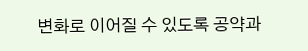변화로 이어질 수 있도록 공약과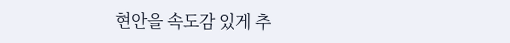현안을 속도감 있게 추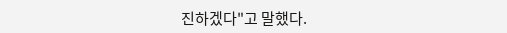진하겠다"고 말했다.